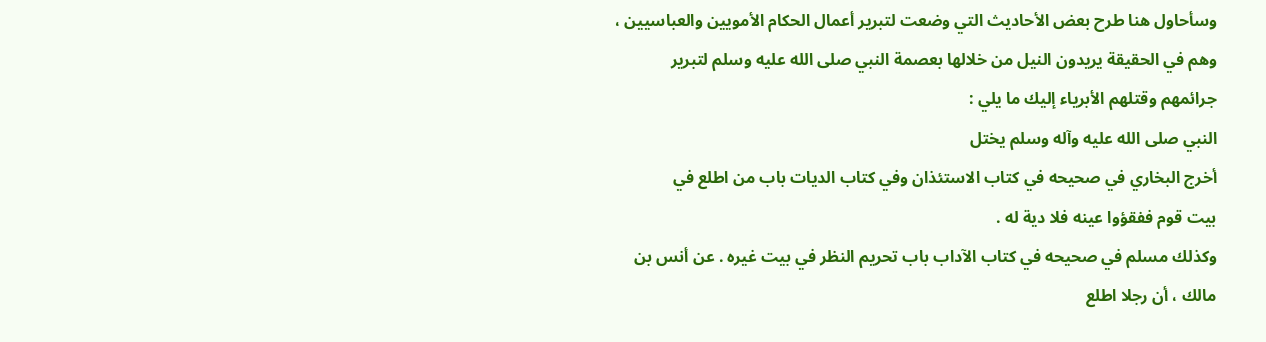وسأحاول هنا طرح بعض الأحاديث التي وضعت لتبرير أعمال الحكام الأمويين والعباسيين ،
وهم في الحقيقة يريدون النيل من خلالها بعصمة النبي صلى الله عليه وسلم لتبرير
جرائمهم وقتلهم الأبرياء إليك ما يلي :
النبي صلى الله عليه وآله وسلم يختل
أخرج البخاري في صحيحه في كتاب الاستئذان وفي كتاب الديات باب من اطلع في
بيت قوم ففقؤوا عينه فلا دية له .
وكذلك مسلم في صحيحه في كتاب الآداب باب تحريم النظر في بيت غيره . عن أنس بن
مالك ، أن رجلا اطلع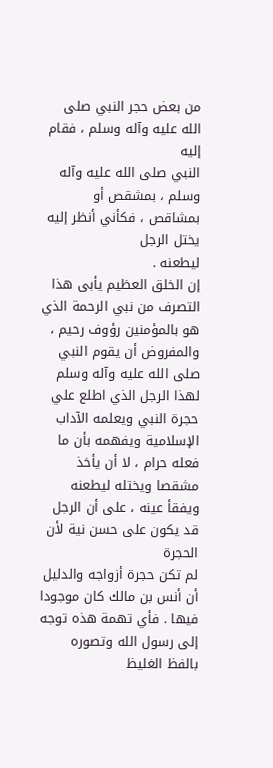من بعض حجر النبي صلى الله عليه وآله وسلم ، فقام إليه
النبي صلى الله عليه وآله وسلم ، بمشقص أو بمشاقص ، فكأني أنظر إليه يختل الرجل
ليطعنه .
إن الخلق العظيم يأبى هذا التصرف من نبي الرحمة الذي هو بالمؤمنين رؤوف رحيم ،
والمفروض أن يقوم النبي صلى الله عليه وآله وسلم لهذا الرجل الذي اطلع علي
حجرة النبي ويعلمه الآداب الإسلامية ويفهمه بأن ما فعله حرام ، لا أن يأخذ
مشقصا ويختله ليطعنه ويفقأ عينه ، على أن الرجل قد يكون على حسن نية لأن الحجرة
لم تكن حجرة أزواجه والدليل أن أنس بن مالك كان موجودا فيها . فأي تهمة هذه توجه
إلى رسول الله وتصوره بالفظ الغليظ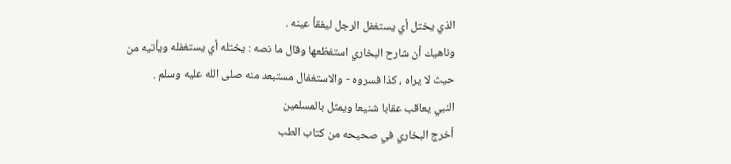الذي يختل أي يستغفل الرجل ليفقأ عينه .
وناهيك أن شارح البخاري استفظعها وقال ما نصه : يختله أي يستغفله ويأتيه من
حيث لا يراه ، كذا فسروه - والاستغفال مستبعد منه صلى الله عليه وسلم .
النبي يعاقب عقابا شنيعا ويمثل بالمسلمين
أخرج البخاري في صحيحه من كتاب الطب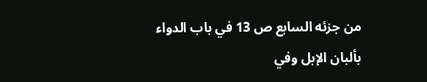من جزئه السابع ص 13 في باب الدواء
بألبان الإبل وفي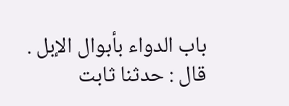باب الدواء بأبوال الإبل . قال : حدثنا ثابت